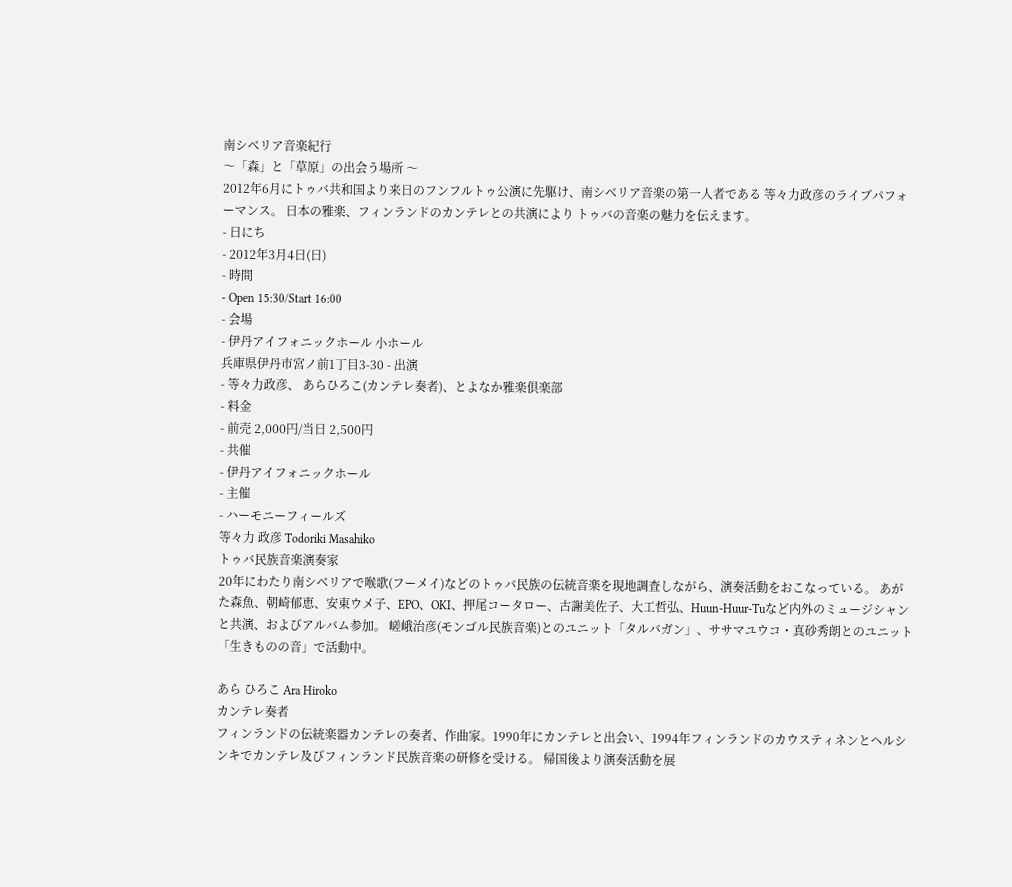南シベリア音楽紀行
〜「森」と「草原」の出会う場所 〜
2012年6月にトゥバ共和国より来日のフンフルトゥ公演に先駆け、南シベリア音楽の第一人者である 等々力政彦のライブパフォーマンス。 日本の雅楽、フィンランドのカンテレとの共演により トゥバの音楽の魅力を伝えます。
- 日にち
- 2012年3月4日(日)
- 時間
- Open 15:30/Start 16:00
- 会場
- 伊丹アイフォニックホール 小ホール
兵庫県伊丹市宮ノ前1丁目3-30 - 出演
- 等々力政彦、 あらひろこ(カンテレ奏者)、とよなか雅楽倶楽部
- 料金
- 前売 2,000円/当日 2,500円
- 共催
- 伊丹アイフォニックホール
- 主催
- ハーモニーフィールズ
等々力 政彦 Todoriki Masahiko
トゥバ民族音楽演奏家
20年にわたり南シベリアで喉歌(フーメイ)などのトゥバ民族の伝統音楽を現地調査しながら、演奏活動をおこなっている。 あがた森魚、朝崎郁恵、安東ウメ子、EPO、OKI、押尾コータロー、古謝美佐子、大工哲弘、Huun-Huur-Tuなど内外のミュージシャンと共演、およびアルバム参加。 嵯峨治彦(モンゴル民族音楽)とのユニット「タルバガン」、ササマユウコ・真砂秀朗とのユニット「生きものの音」で活動中。

あら ひろこ Ara Hiroko
カンテレ奏者
フィンランドの伝統楽器カンテレの奏者、作曲家。1990年にカンテレと出会い、1994年フィンランドのカウスティネンとヘルシンキでカンテレ及びフィンランド民族音楽の研修を受ける。 帰国後より演奏活動を展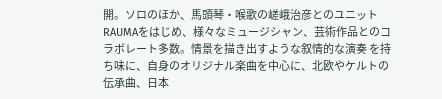開。ソロのほか、馬頭琴・喉歌の嵯峨治彦とのユニットRAUMAをはじめ、様々なミュージシャン、芸術作品とのコラボレート多数。情景を描き出すような叙情的な演奏 を持ち味に、自身のオリジナル楽曲を中心に、北欧やケルトの伝承曲、日本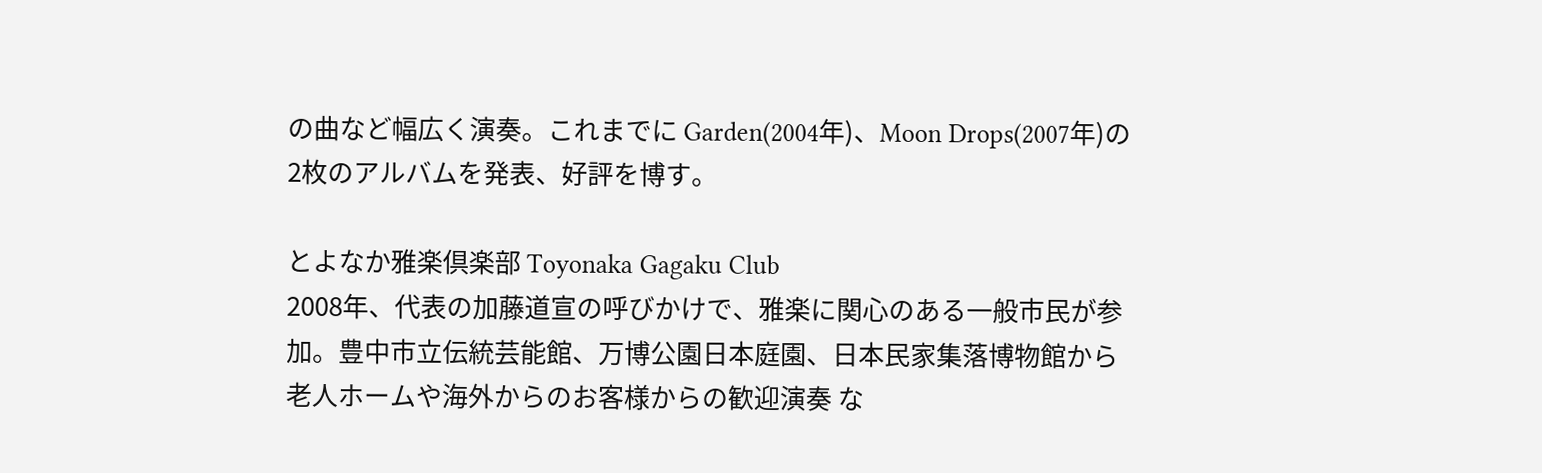の曲など幅広く演奏。これまでに Garden(2004年)、Moon Drops(2007年)の2枚のアルバムを発表、好評を博す。

とよなか雅楽倶楽部 Toyonaka Gagaku Club
2008年、代表の加藤道宣の呼びかけで、雅楽に関心のある一般市民が参加。豊中市立伝統芸能館、万博公園日本庭園、日本民家集落博物館から 老人ホームや海外からのお客様からの歓迎演奏 な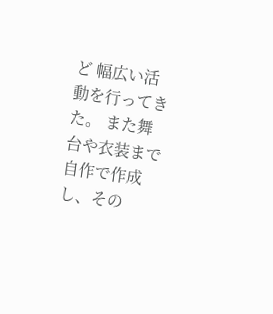ど 幅広い活動を行ってきた。 また舞台や衣装まで自作で作成し、その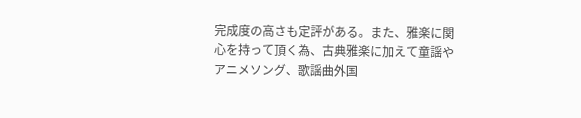完成度の高さも定評がある。また、雅楽に関心を持って頂く為、古典雅楽に加えて童謡やアニメソング、歌謡曲外国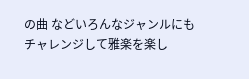の曲 などいろんなジャンルにもチャレンジして雅楽を楽し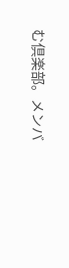む倶楽部。メンバ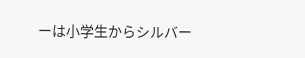ーは小学生からシルバー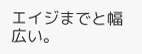エイジまでと幅広い。